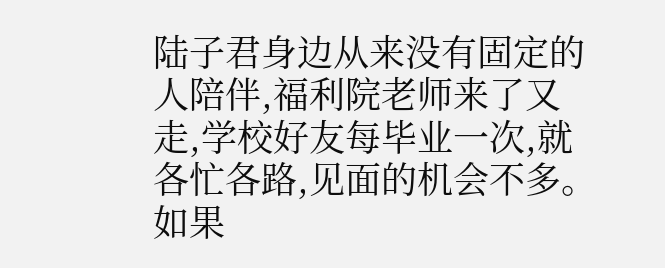陆子君身边从来没有固定的人陪伴,福利院老师来了又走,学校好友每毕业一次,就各忙各路,见面的机会不多。
如果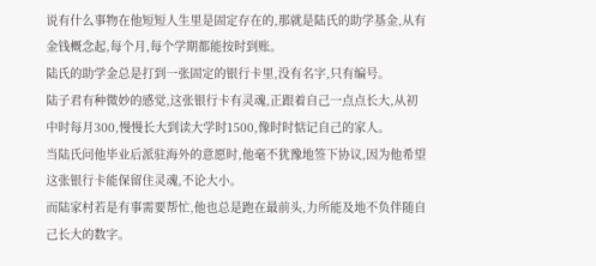说有什么事物在他短短人生里是固定存在的,那就是陆氏的助学基金,从有金钱概念起,每个月,每个学期都能按时到账。
陆氏的助学金总是打到一张固定的银行卡里,没有名字,只有编号。
陆子君有种微妙的感觉,这张银行卡有灵魂,正跟着自己一点点长大,从初中时每月300,慢慢长大到读大学时1500,像时时惦记自己的家人。
当陆氏问他毕业后派驻海外的意愿时,他毫不犹豫地签下协议,因为他希望这张银行卡能保留住灵魂,不论大小。
而陆家村若是有事需要帮忙,他也总是跑在最前头,力所能及地不负伴随自己长大的数字。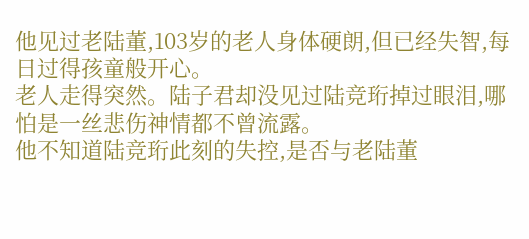他见过老陆董,103岁的老人身体硬朗,但已经失智,每日过得孩童般开心。
老人走得突然。陆子君却没见过陆竞珩掉过眼泪,哪怕是一丝悲伤神情都不曾流露。
他不知道陆竞珩此刻的失控,是否与老陆董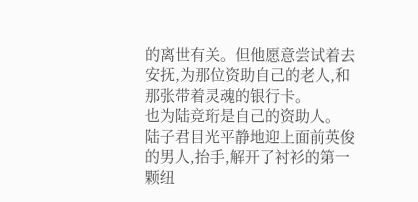的离世有关。但他愿意尝试着去安抚,为那位资助自己的老人,和那张带着灵魂的银行卡。
也为陆竞珩是自己的资助人。
陆子君目光平静地迎上面前英俊的男人,抬手,解开了衬衫的第一颗纽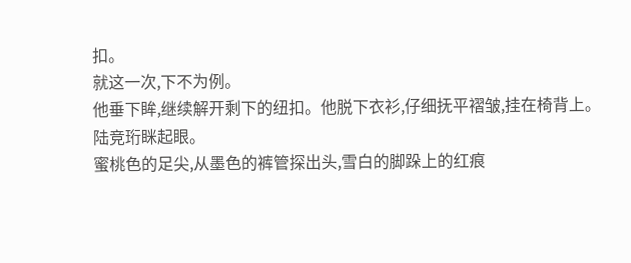扣。
就这一次,下不为例。
他垂下眸,继续解开剩下的纽扣。他脱下衣衫,仔细抚平褶皱,挂在椅背上。
陆竞珩眯起眼。
蜜桃色的足尖,从墨色的裤管探出头,雪白的脚跺上的红痕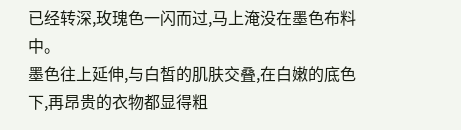已经转深,玫瑰色一闪而过,马上淹没在墨色布料中。
墨色往上延伸,与白皙的肌肤交叠,在白嫩的底色下,再昂贵的衣物都显得粗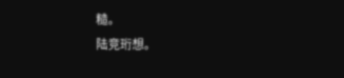糙。
陆竞珩想。